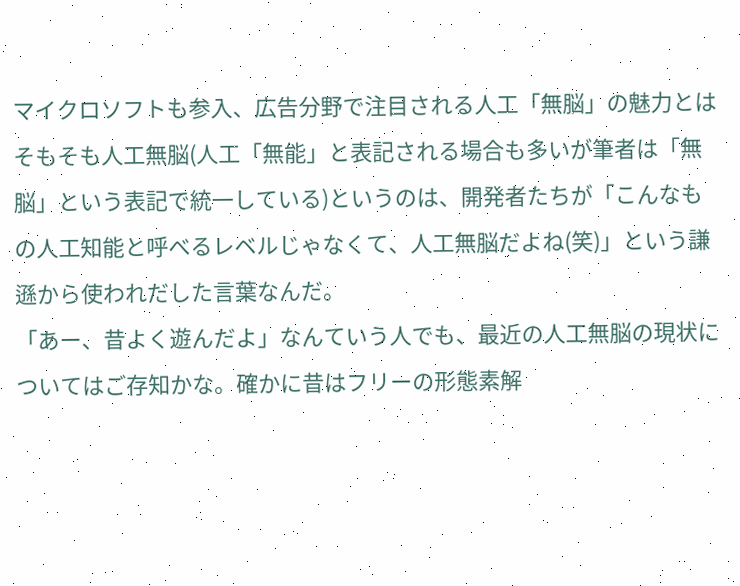マイクロソフトも参入、広告分野で注目される人工「無脳」の魅力とは
そもそも人工無脳(人工「無能」と表記される場合も多いが筆者は「無脳」という表記で統一している)というのは、開発者たちが「こんなもの人工知能と呼べるレベルじゃなくて、人工無脳だよね(笑)」という謙遜から使われだした言葉なんだ。
「あー、昔よく遊んだよ」なんていう人でも、最近の人工無脳の現状についてはご存知かな。確かに昔はフリーの形態素解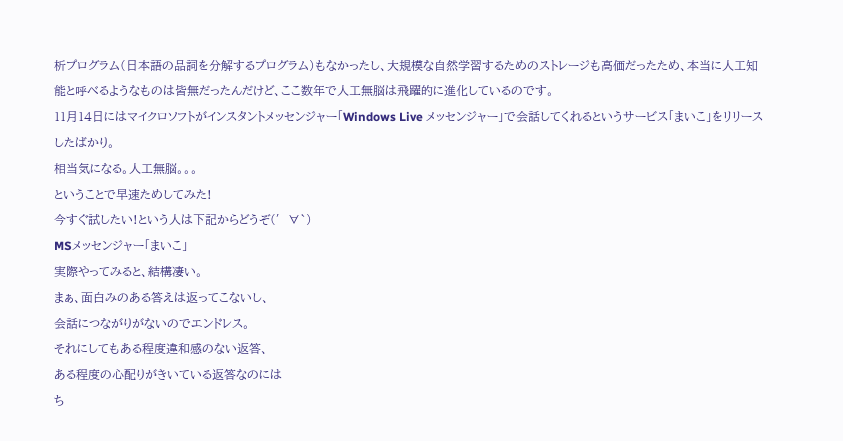析プログラム(日本語の品詞を分解するプログラム)もなかったし、大規模な自然学習するためのストレージも高価だったため、本当に人工知能と呼べるようなものは皆無だったんだけど、ここ数年で人工無脳は飛躍的に進化しているのです。
11月14日にはマイクロソフトがインスタントメッセンジャー「Windows Live メッセンジャー」で会話してくれるというサービス「まいこ」をリリースしたばかり。
相当気になる。人工無脳。。。
ということで早速ためしてみた!
今すぐ試したい!という人は下記からどうぞ(′∀`)
MSメッセンジャー「まいこ」
実際やってみると、結構凄い。
まぁ、面白みのある答えは返ってこないし、
会話につながりがないのでエンドレス。
それにしてもある程度違和感のない返答、
ある程度の心配りがきいている返答なのには
ち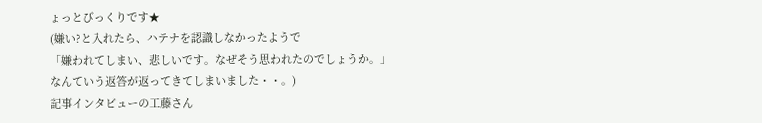ょっとびっくりです★
(嫌い?と入れたら、ハテナを認識しなかったようで
「嫌われてしまい、悲しいです。なぜそう思われたのでしょうか。」
なんていう返答が返ってきてしまいました・・。)
記事インタビューの工藤さん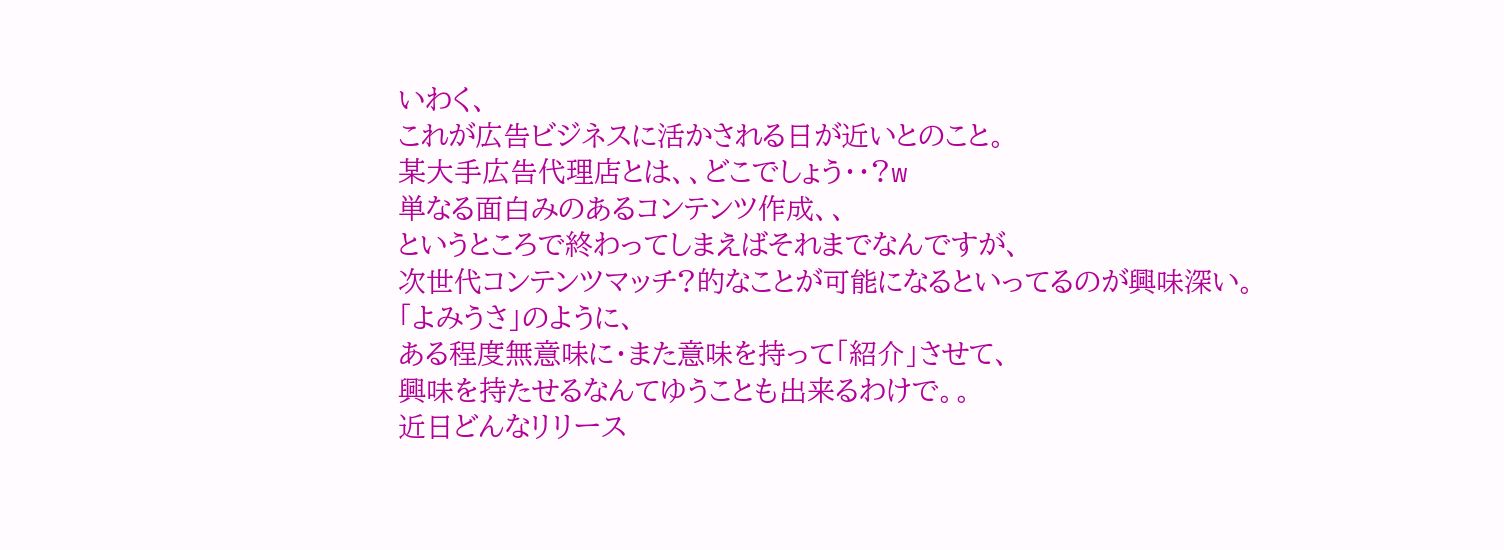いわく、
これが広告ビジネスに活かされる日が近いとのこと。
某大手広告代理店とは、、どこでしょう・・?w
単なる面白みのあるコンテンツ作成、、
というところで終わってしまえばそれまでなんですが、
次世代コンテンツマッチ?的なことが可能になるといってるのが興味深い。
「よみうさ」のように、
ある程度無意味に・また意味を持って「紹介」させて、
興味を持たせるなんてゆうことも出来るわけで。。
近日どんなリリース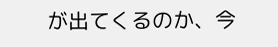が出てくるのか、今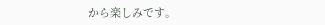から楽しみです。